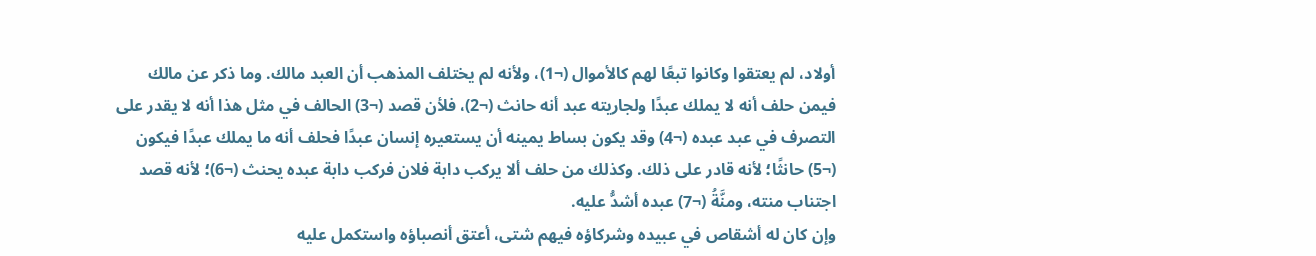أولاد، لم يعتقوا وكانوا تبعًا لهم كالأموال (¬1)، ولأنه لم يختلف المذهب أن العبد مالك. وما ذكر عن مالك فيمن حلف أنه لا يملك عبدًا ولجاريته عبد أنه حانث (¬2)، فلأن قصد (¬3) الحالف في مثل هذا أنه لا يقدر على التصرف في عبد عبده (¬4) وقد يكون بساط يمينه أن يستعيره إنسان عبدًا فحلف أنه ما يملك عبدًا فيكون (¬5) حانثًا؛ لأنه قادر على ذلك. وكذلك من حلف ألا يركب دابة فلان فركب دابة عبده يحنث (¬6)؛ لأنه قصد اجتناب منته، ومنَّةُ (¬7) عبده أشدُّ عليه.
وإن كان له أشقاص في عبيده وشركاؤه فيهم شتى، أعتق أنصباؤه واستكمل عليه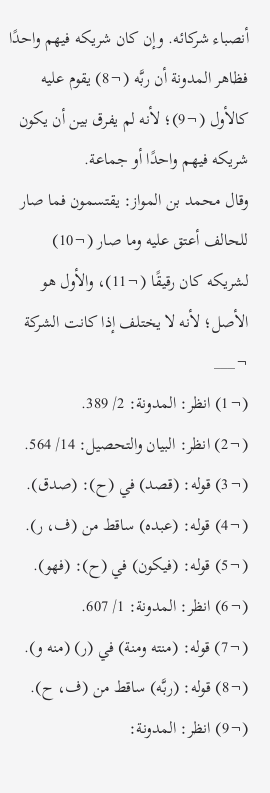أنصباء شركائه. وإن كان شريكه فيهم واحدًا فظاهر المدونة أن ربَّه (¬8) يقوم عليه كالأول (¬9)؛ لأنه لم يفرق بين أن يكون شريكه فيهم واحدًا أو جماعة.
وقال محمد بن المواز: يقتسمون فما صار للحالف أعتق عليه وما صار (¬10) لشريكه كان رقيقًا (¬11)، والأول هو الأصل؛ لأنه لا يختلف إذا كانت الشركة
¬___
(¬1) انظر: المدونة: 2/ 389.
(¬2) انظر: البيان والتحصيل: 14/ 564.
(¬3) قوله: (قصد) في (ح): (صدق).
(¬4) قوله: (عبده) ساقط من (ف، ر).
(¬5) قوله: (فيكون) في (ح): (فهو).
(¬6) انظر: المدونة: 1/ 607.
(¬7) قوله: (منته ومنة) في (ر) (منه و).
(¬8) قوله: (ربَّه) ساقط من (ف، ح).
(¬9) انظر: المدونة: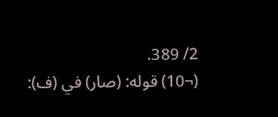2/ 389.
(¬10) قوله: (صار) في (ف):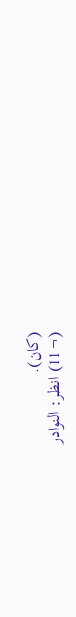(كان).
(¬11) انظر: النوادر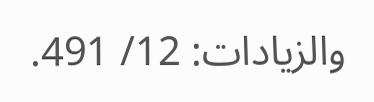والزيادات: 12/ 491.